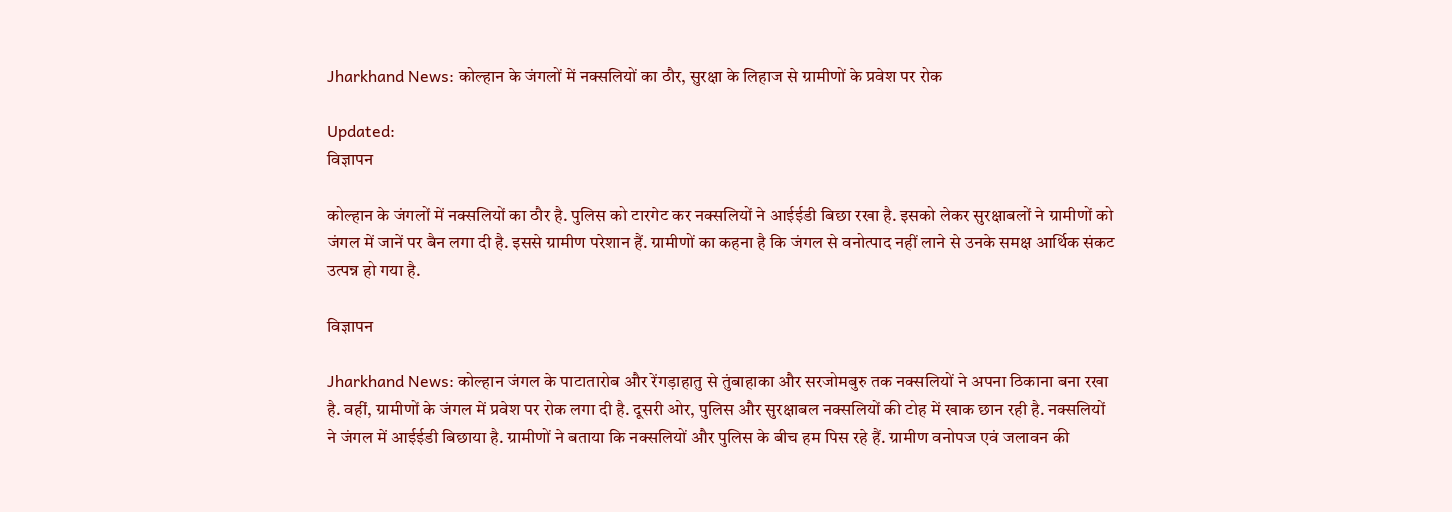Jharkhand News: कोल्हान के जंगलों में नक्सलियों का ठौर, सुरक्षा के लिहाज से ग्रामीणों के प्रवेश पर रोक

Updated:
विज्ञापन

कोल्हान के जंगलों में नक्सलियों का ठौर है. पुलिस को टारगेट कर नक्सलियों ने आईईडी बिछा रखा है. इसको लेकर सुरक्षाबलों ने ग्रामीणों को जंगल में जानें पर बैन लगा दी है. इससे ग्रामीण परेशान हैं. ग्रामीणों का कहना है कि जंगल से वनोत्पाद नहीं लाने से उनके समक्ष आर्थिक संकट उत्पन्न हो गया है.

विज्ञापन

Jharkhand News: कोल्हान जंगल के पाटातारोब और रेंगड़ाहातु से तुंबाहाका और सरजोमबुरु तक नक्सलियों ने अपना ठिकाना बना रखा है. वहीं, ग्रामीणों के जंगल में प्रवेश पर रोक लगा दी है. दूसरी ओर, पुलिस और सुरक्षाबल नक्सलियों की टोह में खाक छान रही है. नक्सलियों ने जंगल में आईईडी बिछाया है. ग्रामीणों ने बताया कि नक्सलियों और पुलिस के बीच हम पिस रहे हैं. ग्रामीण वनोपज एवं जलावन की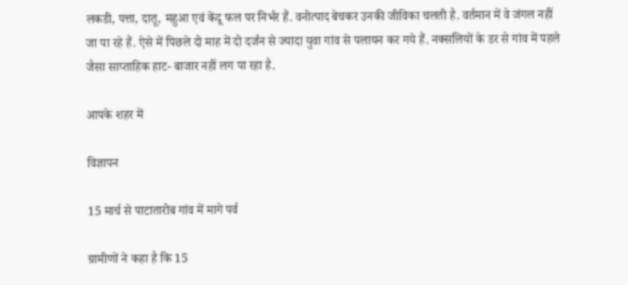लकडी, पत्ता, दातू, महुआ एवं केंदू फल पर निर्भर हैं. वनोत्पाद बेचकर उनकी जीविका चलती है. वर्तमान में वे जंगल नहीं जा पा रहे हैं. ऐसे में पिछले दो माह में दो दर्जन से ज्यादा युवा गांव से पलायन कर गये हैं. नक्सलियों के डर से गांव में पहले जैसा साप्ताहिक हाट- बाजार नहीं लग पा रहा है.

आपके शहर में

विज्ञापन

15 मार्च से पाटातारोब गांव में मागे पर्व

ग्रामीणों ने कहा है कि 15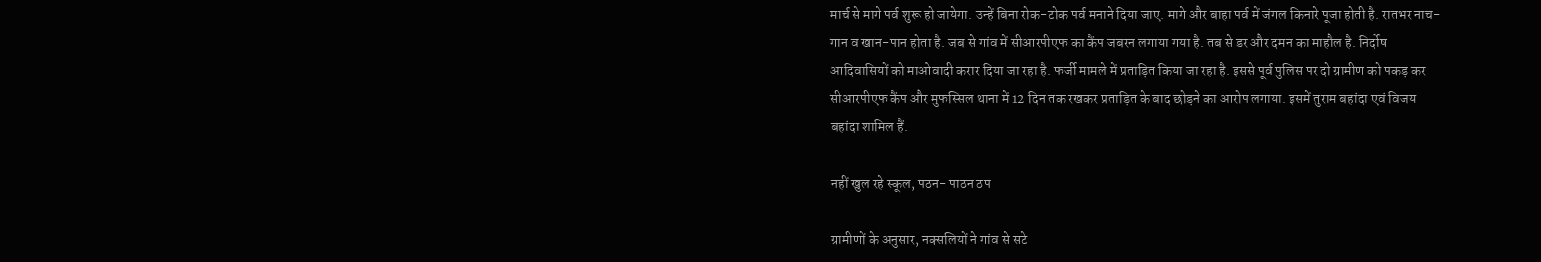मार्च से मागे पर्व शुरू हो जायेगा. उन्हें बिना रोक-टोक पर्व मनाने दिया जाए. मागे और बाहा पर्व में जंगल किनारे पूजा होती है. रातभर नाच- गान व खान-पान होता है. जब से गांव में सीआरपीएफ का कैंप जबरन लगाया गया है. तब से डर और दमन का माहौल है. निर्दोष आदिवासियों को माओवादी करार दिया जा रहा है. फर्जी मामले में प्रताड़ित किया जा रहा है. इससे पूर्व पुलिस पर दो ग्रामीण को पकड़ कर सीआरपीएफ कैंप और मुफस्सिल थाना में 12 दिन तक रखकर प्रताड़ित के बाद छोड़ने का आरोप लगाया. इसमें तुराम बहांदा एवं विजय बहांदा शामिल हैं.

नहीं खुल रहे स्कूल, पठन- पाठन ठप

ग्रामीणों के अनुसार, नक्सलियों ने गांव से सटे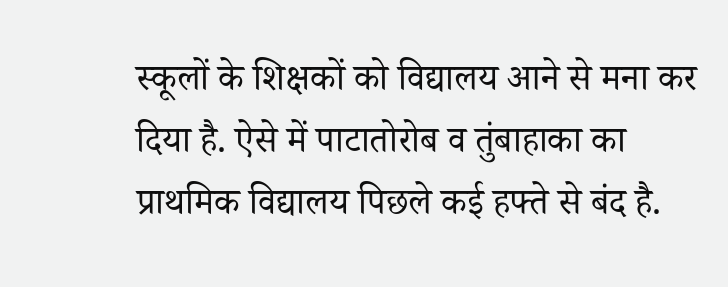स्कूलों के शिक्षकों को विद्यालय आने से मना कर दिया है. ऐसे में पाटातोरोब व तुंबाहाका का प्राथमिक विद्यालय पिछले कई हफ्ते से बंद है.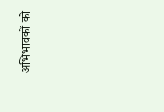अभिभावकों को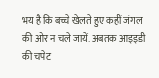भय है कि बच्चे खेलते हुए कहीं जंगल की ओर न चले जायें. अबतक आइइडी की चपेट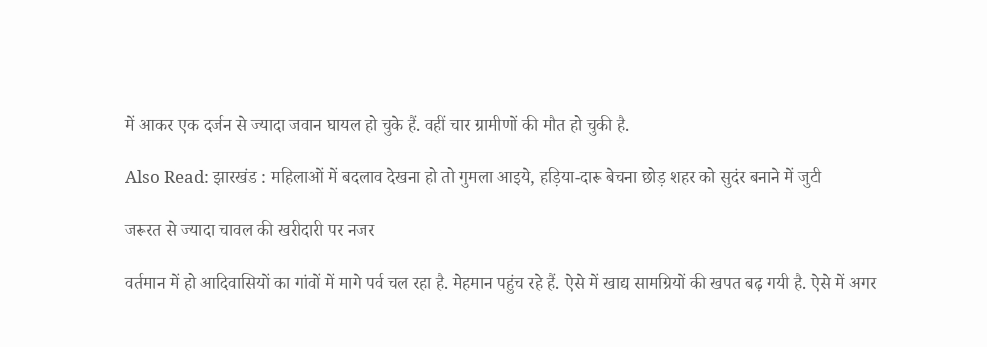में आकर एक दर्जन से ज्यादा जवान घायल हो चुके हैं. वहीं चार ग्रामीणों की मौत हो चुकी है.

Also Read: झारखंड : महिलाओं में बदलाव देखना हो तो गुमला आइये, हड़िया-दारू बेचना छोड़ शहर को सुदंर बनाने में जुटी

जरूरत से ज्यादा चावल की खरीदारी पर नजर

वर्तमान में हो आदिवासियों का गांवों में मागे पर्व चल रहा है. मेहमान पहुंच रहे हैं. ऐसे में खाद्य सामग्रियों की खपत बढ़ गयी है. ऐसे में अगर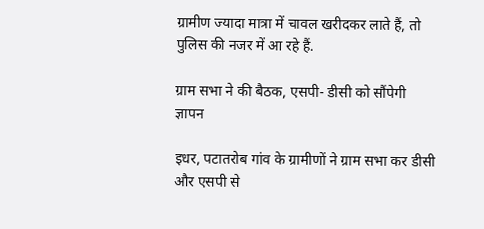ग्रामीण ज्यादा मात्रा में चावल खरीदकर लाते हैं, तो पुलिस की नजर में आ रहे हैं.

ग्राम सभा ने की बैठक, एसपी- डीसी को सौंपेगी ज्ञापन

इधर, पटातरोब गांव के ग्रामीणों ने ग्राम सभा कर डीसी और एसपी से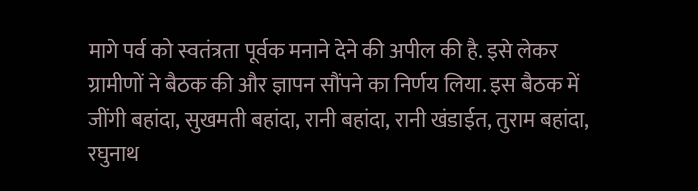मागे पर्व को स्वतंत्रता पूर्वक मनाने देने की अपील की है. इसे लेकर ग्रामीणों ने बैठक की और ज्ञापन सौंपने का निर्णय लिया. इस बैठक में जींगी बहांदा, सुखमती बहांदा, रानी बहांदा, रानी खंडाईत, तुराम बहांदा, रघुनाथ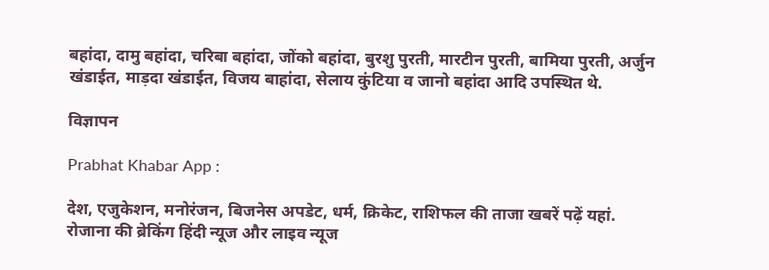बहांदा, दामु बहांदा, चरिबा बहांदा, जोंको बहांदा, बुरशु पुरती, मारटीन पुरती, बामिया पुरती, अर्जुन खंडाईत, माड़दा खंडाईत, विजय बाहांदा, सेलाय कुंटिया व जानो बहांदा आदि उपस्थित थे.

विज्ञापन

Prabhat Khabar App :

देश, एजुकेशन, मनोरंजन, बिजनेस अपडेट, धर्म, क्रिकेट, राशिफल की ताजा खबरें पढ़ें यहां. रोजाना की ब्रेकिंग हिंदी न्यूज और लाइव न्यूज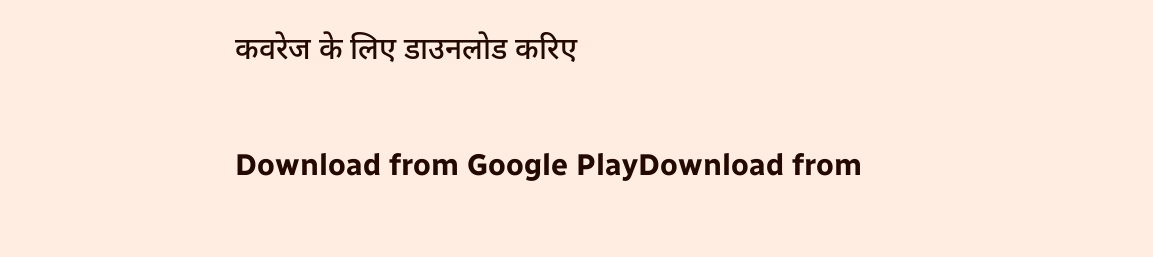कवरेज के लिए डाउनलोड करिए

Download from Google PlayDownload from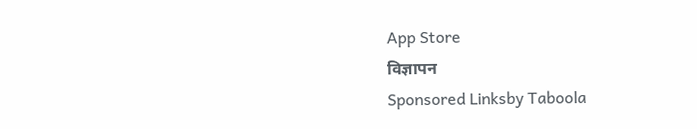App Store
विज्ञापन
Sponsored Linksby Taboola